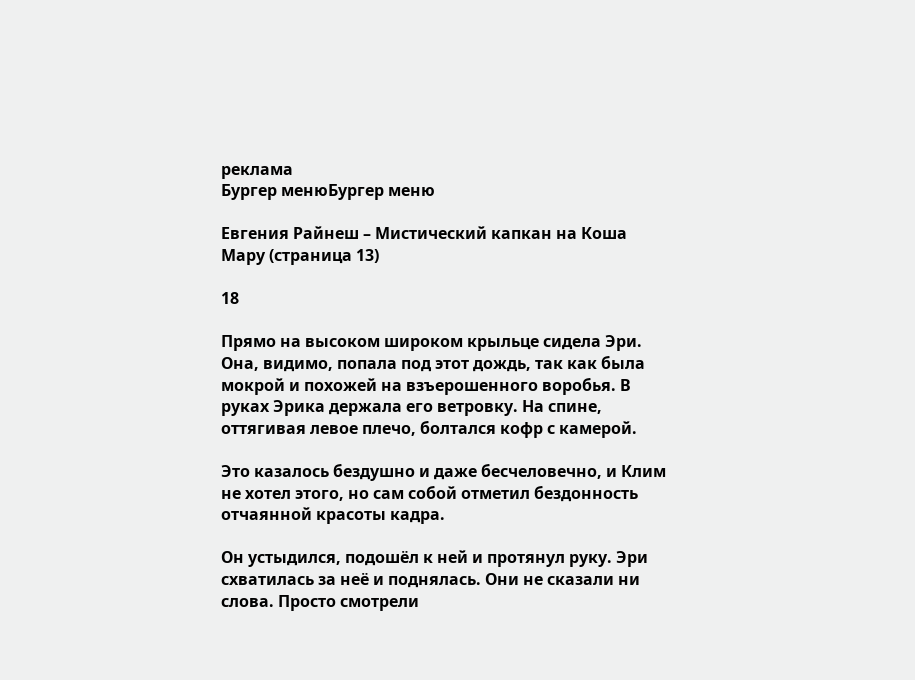реклама
Бургер менюБургер меню

Евгения Райнеш – Мистический капкан на Коша Мару (страница 13)

18

Прямо на высоком широком крыльце сидела Эри. Она, видимо, попала под этот дождь, так как была мокрой и похожей на взъерошенного воробья. В руках Эрика держала его ветровку. На спине, оттягивая левое плечо, болтался кофр с камерой.

Это казалось бездушно и даже бесчеловечно, и Клим не хотел этого, но сам собой отметил бездонность отчаянной красоты кадра.

Он устыдился, подошёл к ней и протянул руку. Эри схватилась за неё и поднялась. Они не сказали ни слова. Просто смотрели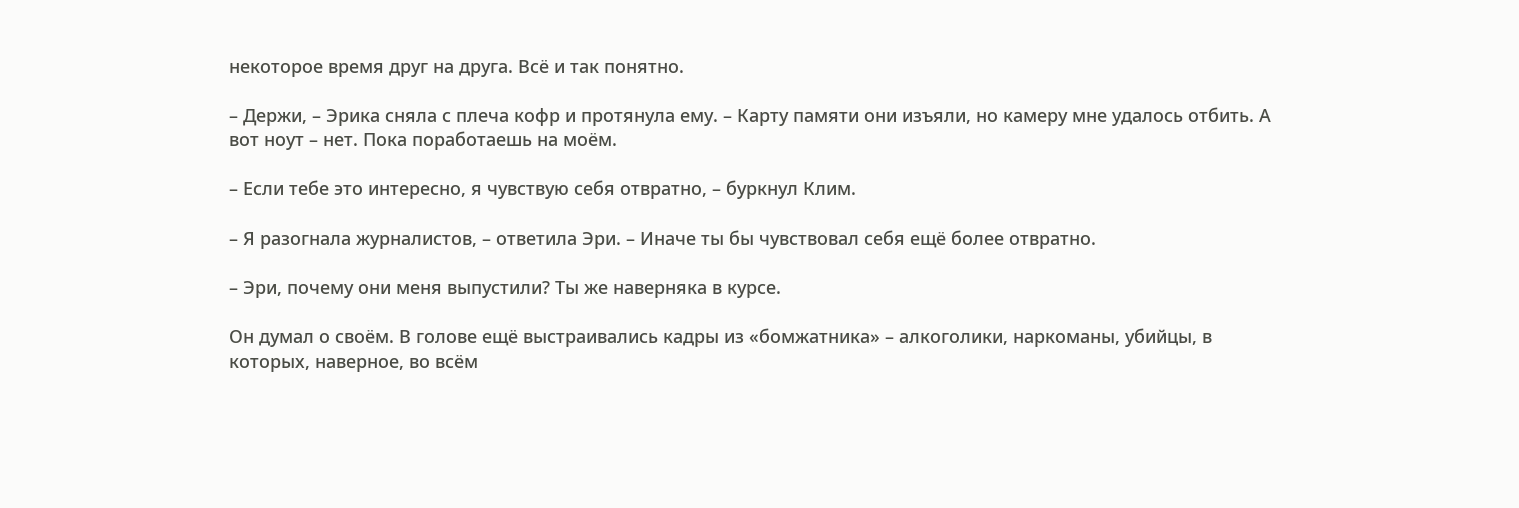некоторое время друг на друга. Всё и так понятно.

– Держи, – Эрика сняла с плеча кофр и протянула ему. – Карту памяти они изъяли, но камеру мне удалось отбить. А вот ноут – нет. Пока поработаешь на моём.

– Если тебе это интересно, я чувствую себя отвратно, – буркнул Клим.

– Я разогнала журналистов, – ответила Эри. – Иначе ты бы чувствовал себя ещё более отвратно.

– Эри, почему они меня выпустили? Ты же наверняка в курсе.

Он думал о своём. В голове ещё выстраивались кадры из «бомжатника» – алкоголики, наркоманы, убийцы, в которых, наверное, во всём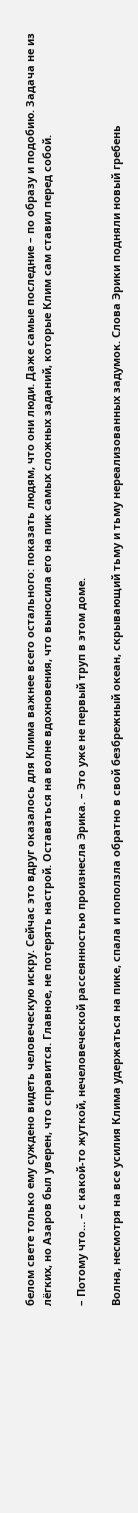белом свете только ему суждено видеть человеческую искру. Сейчас это вдруг оказалось для Клима важнее всего остального: показать людям, что они люди. Даже самые последние – по образу и подобию. Задача не из лёгких, но Азаров был уверен, что справится. Главное, не потерять настрой. Оставаться на волне вдохновения, что выносила его на пик самых сложных заданий, которые Клим сам ставил перед собой.

– Потому что… – с какой-то жуткой, нечеловеческой рассеянностью произнесла Эрика. – Это уже не первый труп в этом доме.

Волна, несмотря на все усилия Клима удержаться на пике, спала и поползла обратно в свой безбрежный океан, скрывающий тьму и тьму нереализованных задумок. Слова Эрики подняли новый гребень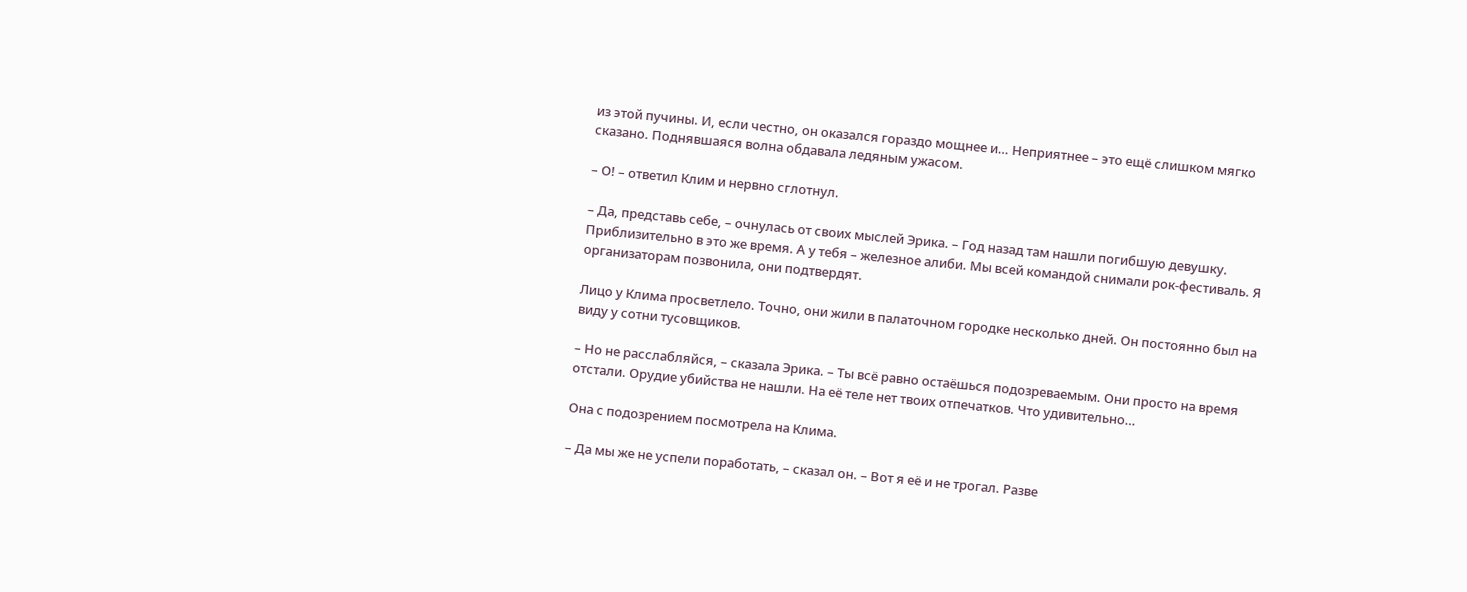из этой пучины. И, если честно, он оказался гораздо мощнее и… Неприятнее – это ещё слишком мягко сказано. Поднявшаяся волна обдавала ледяным ужасом.

– О! – ответил Клим и нервно сглотнул.

– Да, представь себе, – очнулась от своих мыслей Эрика. – Год назад там нашли погибшую девушку. Приблизительно в это же время. А у тебя – железное алиби. Мы всей командой снимали рок-фестиваль. Я организаторам позвонила, они подтвердят.

Лицо у Клима просветлело. Точно, они жили в палаточном городке несколько дней. Он постоянно был на виду у сотни тусовщиков.

– Но не расслабляйся, – сказала Эрика. – Ты всё равно остаёшься подозреваемым. Они просто на время отстали. Орудие убийства не нашли. На её теле нет твоих отпечатков. Что удивительно…

Она с подозрением посмотрела на Клима.

– Да мы же не успели поработать, – сказал он. – Вот я её и не трогал. Разве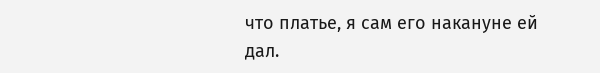что платье, я сам его накануне ей дал.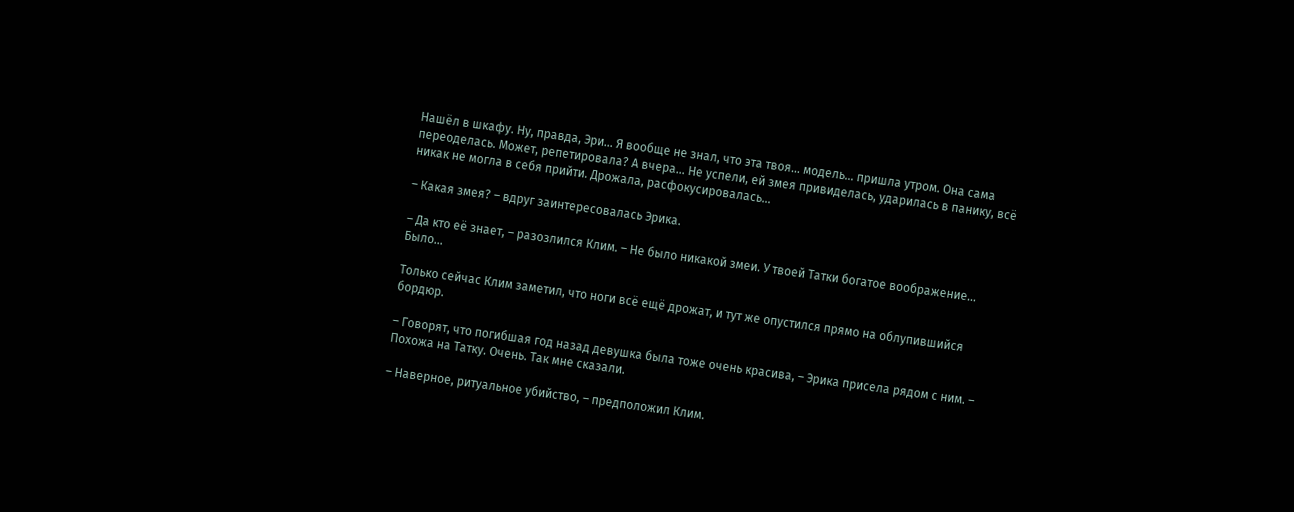Нашёл в шкафу. Ну, правда, Эри… Я вообще не знал, что эта твоя… модель… пришла утром. Она сама переоделась. Может, репетировала? А вчера… Не успели, ей змея привиделась, ударилась в панику, всё никак не могла в себя прийти. Дрожала, расфокусировалась…

– Какая змея? – вдруг заинтересовалась Эрика.

– Да кто её знает, – разозлился Клим. – Не было никакой змеи. У твоей Татки богатое воображение… Было…

Только сейчас Клим заметил, что ноги всё ещё дрожат, и тут же опустился прямо на облупившийся бордюр.

– Говорят, что погибшая год назад девушка была тоже очень красива, – Эрика присела рядом с ним. – Похожа на Татку. Очень. Так мне сказали.

– Наверное, ритуальное убийство, – предположил Клим.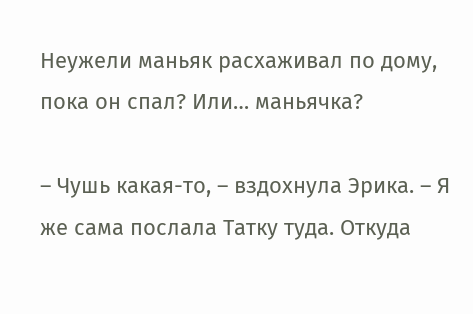Неужели маньяк расхаживал по дому, пока он спал? Или… маньячка?

– Чушь какая-то, – вздохнула Эрика. – Я же сама послала Татку туда. Откуда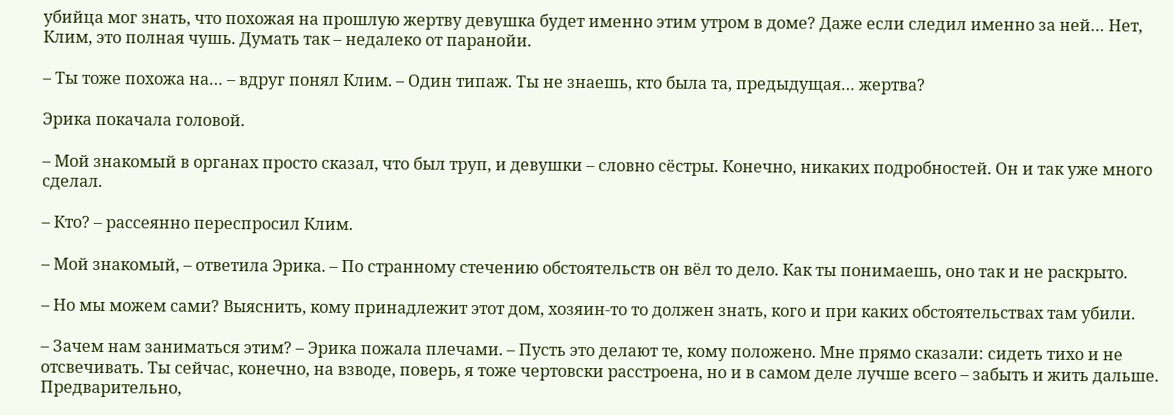убийца мог знать, что похожая на прошлую жертву девушка будет именно этим утром в доме? Даже если следил именно за ней… Нет, Клим, это полная чушь. Думать так – недалеко от паранойи.

– Ты тоже похожа на… – вдруг понял Клим. – Один типаж. Ты не знаешь, кто была та, предыдущая… жертва?

Эрика покачала головой.

– Мой знакомый в органах просто сказал, что был труп, и девушки – словно сёстры. Конечно, никаких подробностей. Он и так уже много сделал.

– Кто? – рассеянно переспросил Клим.

– Мой знакомый, – ответила Эрика. – По странному стечению обстоятельств он вёл то дело. Как ты понимаешь, оно так и не раскрыто.

– Но мы можем сами? Выяснить, кому принадлежит этот дом, хозяин-то то должен знать, кого и при каких обстоятельствах там убили.

– Зачем нам заниматься этим? – Эрика пожала плечами. – Пусть это делают те, кому положено. Мне прямо сказали: сидеть тихо и не отсвечивать. Ты сейчас, конечно, на взводе, поверь, я тоже чертовски расстроена, но и в самом деле лучше всего – забыть и жить дальше. Предварительно,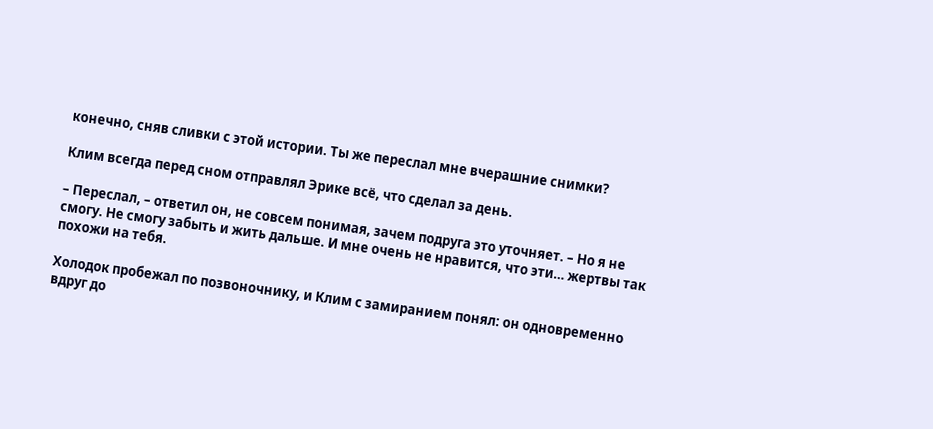конечно, сняв сливки с этой истории. Ты же переслал мне вчерашние снимки?

Клим всегда перед сном отправлял Эрике всё, что сделал за день.

– Переслал, – ответил он, не совсем понимая, зачем подруга это уточняет. – Но я не смогу. Не смогу забыть и жить дальше. И мне очень не нравится, что эти… жертвы так похожи на тебя.

Холодок пробежал по позвоночнику, и Клим с замиранием понял: он одновременно вдруг до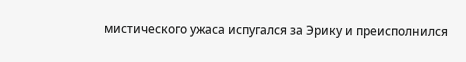мистического ужаса испугался за Эрику и преисполнился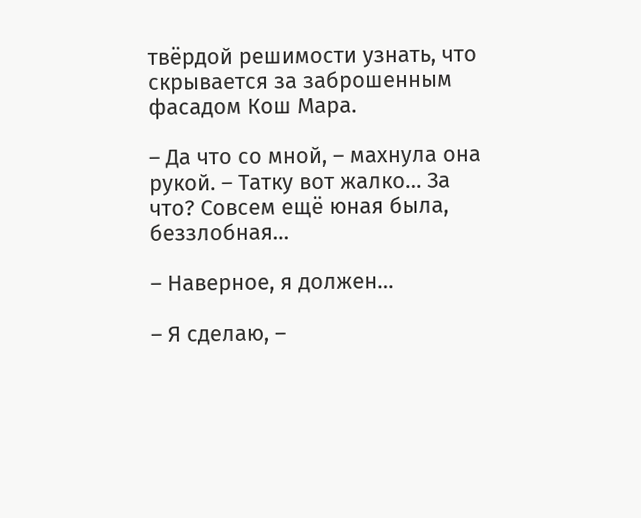твёрдой решимости узнать, что скрывается за заброшенным фасадом Кош Мара.

– Да что со мной, – махнула она рукой. – Татку вот жалко… За что? Совсем ещё юная была, беззлобная…

– Наверное, я должен…

– Я сделаю, –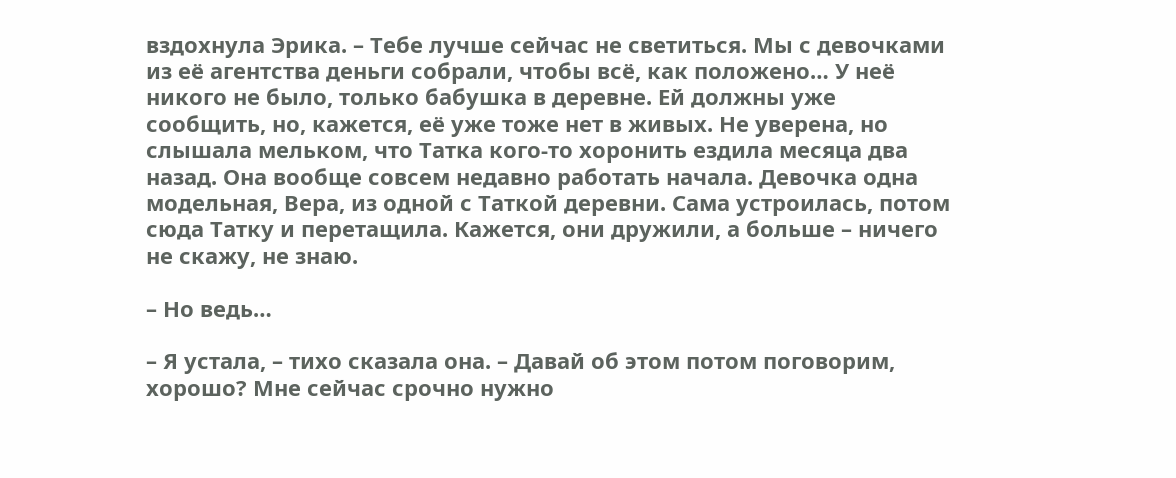вздохнула Эрика. – Тебе лучше сейчас не светиться. Мы с девочками из её агентства деньги собрали, чтобы всё, как положено… У неё никого не было, только бабушка в деревне. Ей должны уже сообщить, но, кажется, её уже тоже нет в живых. Не уверена, но слышала мельком, что Татка кого-то хоронить ездила месяца два назад. Она вообще совсем недавно работать начала. Девочка одна модельная, Вера, из одной с Таткой деревни. Сама устроилась, потом сюда Татку и перетащила. Кажется, они дружили, а больше – ничего не скажу, не знаю.

– Но ведь…

– Я устала, – тихо сказала она. – Давай об этом потом поговорим, хорошо? Мне сейчас срочно нужно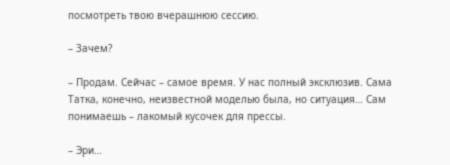посмотреть твою вчерашнюю сессию.

– Зачем?

– Продам. Сейчас – самое время. У нас полный эксклюзив. Сама Татка, конечно, неизвестной моделью была, но ситуация… Сам понимаешь – лакомый кусочек для прессы.

– Эри…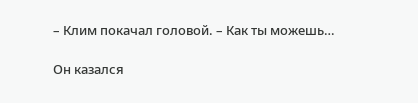– Клим покачал головой. – Как ты можешь…

Он казался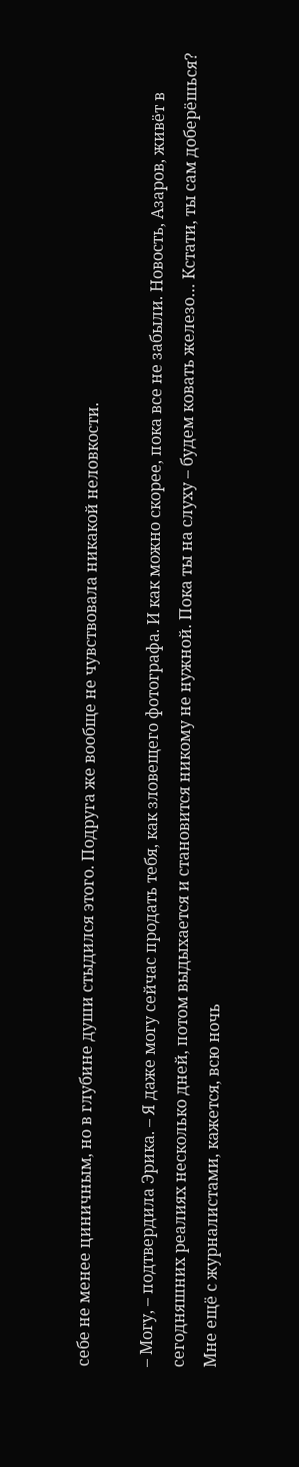себе не менее циничным, но в глубине души стыдился этого. Подруга же вообще не чувствовала никакой неловкости.

– Могу, – подтвердила Эрика. – Я даже могу сейчас продать тебя, как зловещего фотографа. И как можно скорее, пока все не забыли. Новость, Азаров, живёт в сегодняшних реалиях несколько дней, потом выдыхается и становится никому не нужной. Пока ты на слуху – будем ковать железо… Кстати, ты сам доберёшься? Мне ещё с журналистами, кажется, всю ночь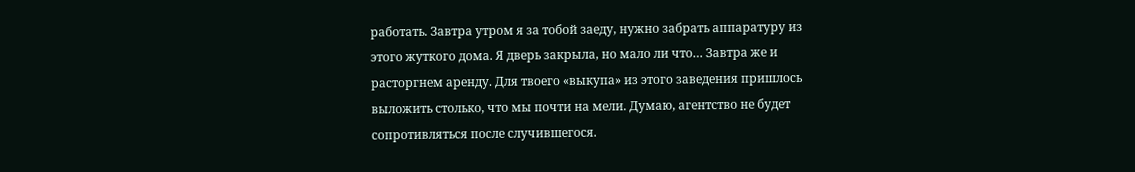работать. Завтра утром я за тобой заеду, нужно забрать аппаратуру из этого жуткого дома. Я дверь закрыла, но мало ли что… Завтра же и расторгнем аренду. Для твоего «выкупа» из этого заведения пришлось выложить столько, что мы почти на мели. Думаю, агентство не будет сопротивляться после случившегося.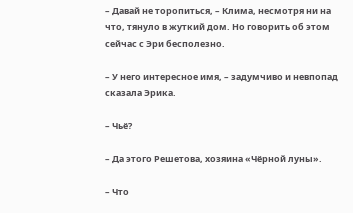– Давай не торопиться, – Клима, несмотря ни на что, тянуло в жуткий дом. Но говорить об этом сейчас с Эри бесполезно.

– У него интересное имя, – задумчиво и невпопад сказала Эрика.

– Чьё?

– Да этого Решетова, хозяина «Чёрной луны».

– Что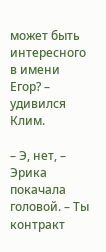может быть интересного в имени Егор? – удивился Клим.

– Э, нет, – Эрика покачала головой. – Ты контракт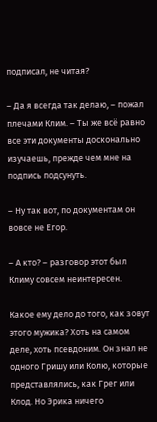подписал, не читая?

– Да я всегда так делаю, – пожал плечами Клим. – Ты же всё равно все эти документы досконально изучаешь, прежде чем мне на подпись подсунуть.

– Ну так вот, по документам он вовсе не Егор.

– А кто? – разговор этот был Климу совсем неинтересен.

Какое ему дело до того, как зовут этого мужика? Хоть на самом деле, хоть псевдоним. Он знал не одного Гришу или Колю, которые представлялись, как Грег или Клод. Но Эрика ничего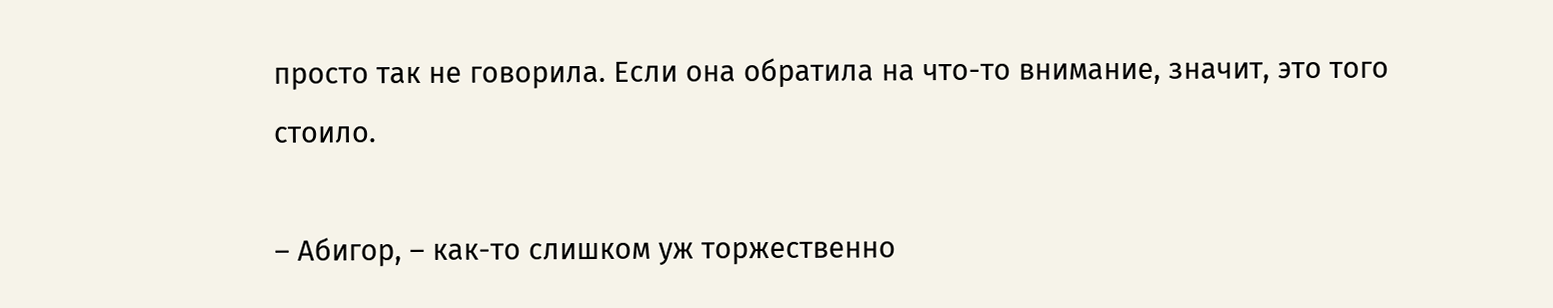просто так не говорила. Если она обратила на что-то внимание, значит, это того стоило.

– Абигор, – как-то слишком уж торжественно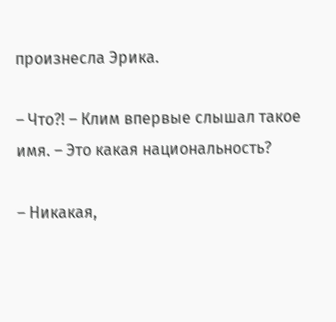произнесла Эрика.

– Что?! – Клим впервые слышал такое имя. – Это какая национальность?

– Никакая,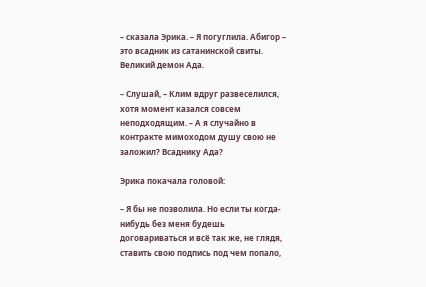– сказала Эрика. – Я погуглила. Абигор – это всадник из сатанинской свиты. Великий демон Ада.

– Слушай, – Клим вдруг развеселился, хотя момент казался совсем неподходящим. – А я случайно в контракте мимоходом душу свою не заложил? Всаднику Ада?

Эрика покачала головой:

– Я бы не позволила. Но если ты когда-нибудь без меня будешь договариваться и всё так же, не глядя, ставить свою подпись под чем попало,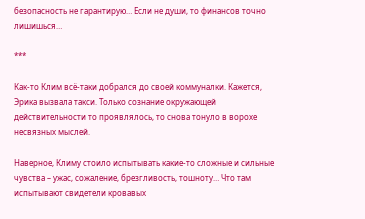безопасность не гарантирую… Если не души, то финансов точно лишишься…

***

Как-то Клим всё-таки добрался до своей коммуналки. Кажется, Эрика вызвала такси. Только сознание окружающей действительности то проявлялось, то снова тонуло в ворохе несвязных мыслей.

Наверное, Климу стоило испытывать какие-то сложные и сильные чувства – ужас, сожаление, брезгливость, тошноту… Что там испытывают свидетели кровавых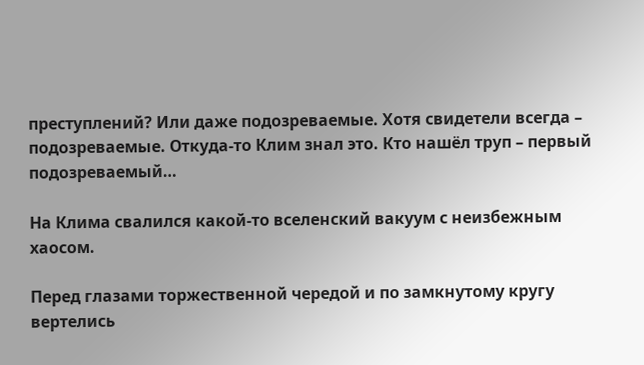преступлений? Или даже подозреваемые. Хотя свидетели всегда – подозреваемые. Откуда-то Клим знал это. Кто нашёл труп – первый подозреваемый…

На Клима свалился какой-то вселенский вакуум с неизбежным хаосом.

Перед глазами торжественной чередой и по замкнутому кругу вертелись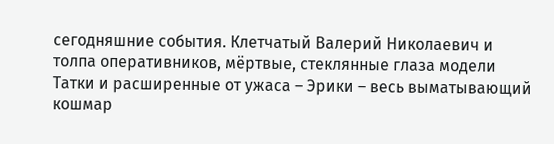сегодняшние события. Клетчатый Валерий Николаевич и толпа оперативников, мёртвые, стеклянные глаза модели Татки и расширенные от ужаса – Эрики – весь выматывающий кошмар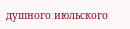душного июльского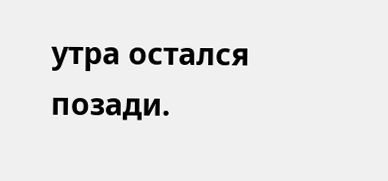утра остался позади.